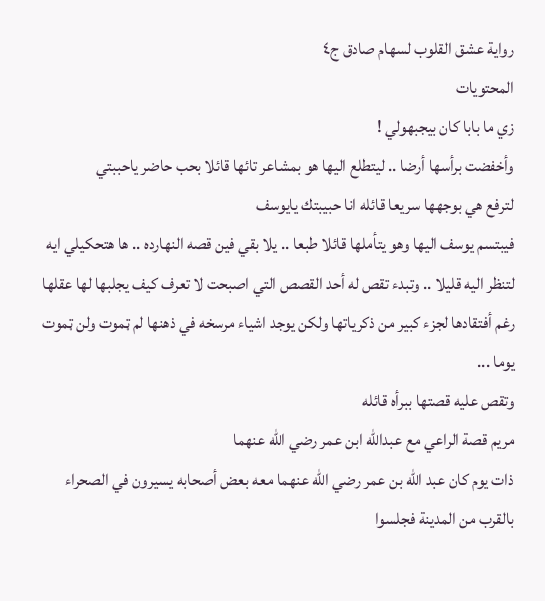رواية عشق القلوب لسهام صادق ج٤
المحتويات
زي ما بابا كان بيجبهولي !
وأخفضت برأسها أرضا .. ليتطلع اليها هو بمشاعر تائها قائلا بحب حاضر ياحببتي
لترفع هي بوجهها سريعا قائله انا حبيبتك يايوسف
فيبتسم يوسف اليها وهو يتأملها قائلا طبعا .. يلا بقي فين قصه النهارده .. ها هتحكيلي ايه
لتنظر اليه قليلا .. وتبدء تقص له أحد القصص التي اصبحت لا تعرف كيف يجلبها لها عقلها رغم أفتقادها لجزء كبير من ذكرياتها ولكن يوجد اشياء مرسخه في ذهنها لم ټموت ولن ټموت يوما ...
وتقص عليه قصتها ببرأه قائله
مريم قصة الراعي مع عبدالله ابن عمر رضي الله عنهما
ذات يوم كان عبد الله بن عمر رضي الله عنهما معه بعض أصحابه يسيرون في الصحراء بالقرب من المدينة فجلسوا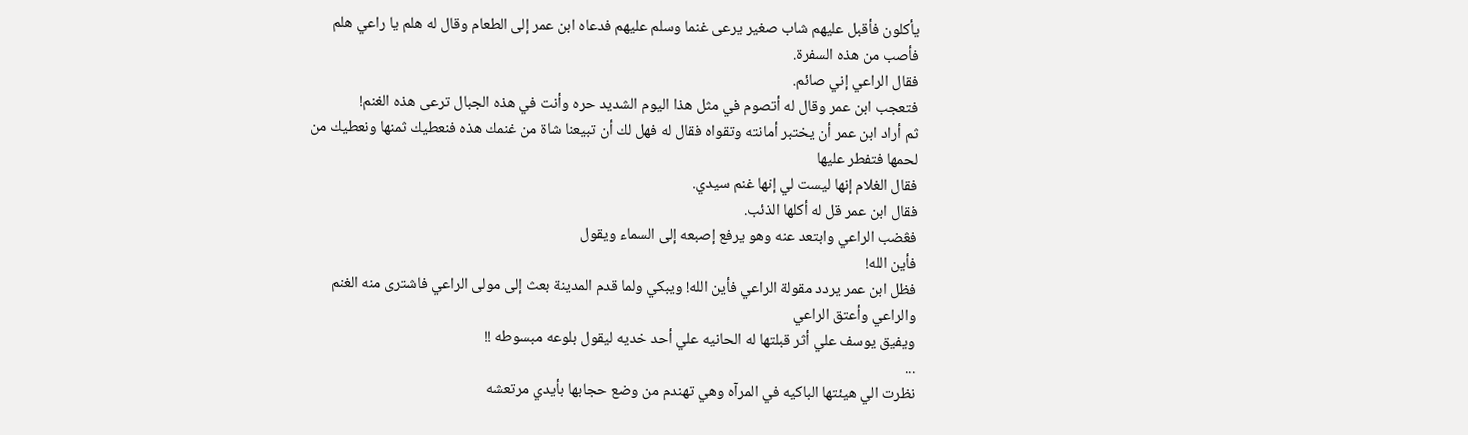يأكلون فأقبل عليهم شاب صغير يرعى غنما وسلم عليهم فدعاه ابن عمر إلى الطعام وقال له هلم يا راعي هلم فأصب من هذه السفرة.
فقال الراعي إني صائم.
فتعجب ابن عمر وقال له أتصوم في مثل هذا اليوم الشديد حره وأنت في هذه الجبال ترعى هذه الغنم!
ثم أراد ابن عمر أن يختبر أمانته وتقواه فقال له فهل لك أن تبيعنا شاة من غنمك هذه فنعطيك ثمنها ونعطيك من لحمها فتفطر عليها
فقال الغلام إنها ليست لي إنها غنم سيدي.
فقال ابن عمر قل له أكلها الذئب.
فڠضب الراعي وابتعد عنه وهو يرفع إصبعه إلى السماء ويقول
فأين الله!
فظل ابن عمر يردد مقولة الراعي فأين الله! ويبكي ولما قدم المدينة بعث إلى مولى الراعي فاشترى منه الغنم والراعي وأعتق الراعي
ويفيق يوسف علي أثر قبلتها له الحانيه علي أحد خديه ليقول بلوعه مبسوطه !!
...
نظرت الي هيئتها الباكيه في المرآه وهي تهندم من وضع حجابها بأيدي مرتعشه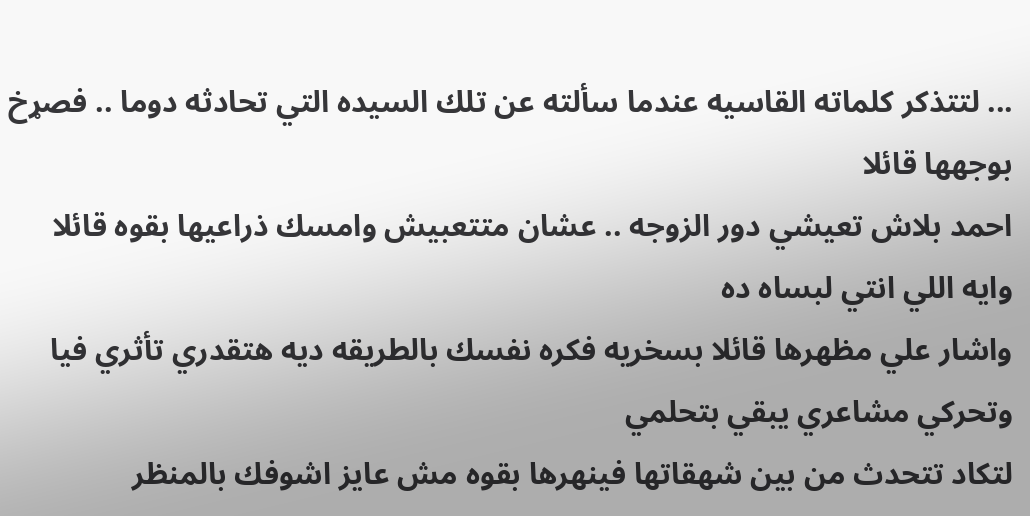... لتتذكر كلماته القاسيه عندما سألته عن تلك السيده التي تحادثه دوما .. فصړخ بوجهها قائلا
احمد بلاش تعيشي دور الزوجه .. عشان متتعبيش وامسك ذراعيها بقوه قائلا وايه اللي انتي لبساه ده
واشار علي مظهرها قائلا بسخريه فكره نفسك بالطريقه ديه هتقدري تأثري فيا وتحركي مشاعري يبقي بتحلمي
لتكاد تتحدث من بين شهقاتها فينهرها بقوه مش عايز اشوفك بالمنظر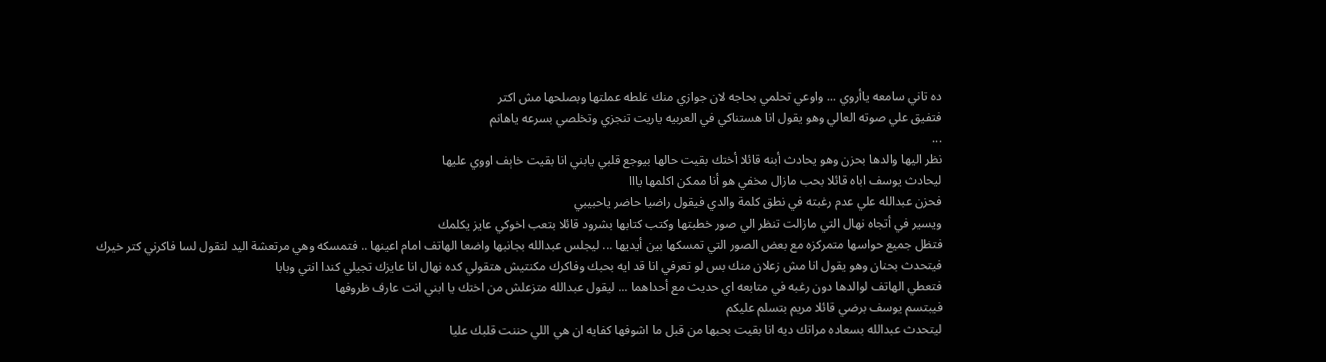ده تاني سامعه ياأروي ... واوعي تحلمي بحاجه لان جوازي منك غلطه عملتها وبصلحها مش اكتر
فتفيق علي صوته العالي وهو يقول انا هستناكي في العربيه ياريت تنجزي وتخلصي بسرعه ياهانم
...
نظر اليها والدها بحزن وهو يحادث أبنه قائلا أختك بقيت حالها بيوجع قلبي يابني انا بقيت خاېف اووي عليها
ليحادث يوسف اباه قائلا بحب مازال مخفي هو أنا ممكن اكلمها يااا
فحزن عبدالله علي عدم رغبته في نطق كلمة والدي فيقول راضيا حاضر ياحبيبي
ويسير في أتجاه نهال التي مازالت تنظر الي صور خطبتها وكتب كتابها بشرود قائلا بتعب اخوكي عايز يكلمك
فتظل جميع حواسها متمركزه مع بعض الصور التي تمسكها بين أيديها ... ليجلس عبدالله بجانبها واضعا الهاتف امام اعينها .. فتمسكه وهي مرتعشة اليد لتقول لسا فاكرني كتر خيرك
فيتحدث بحنان وهو يقول انا مش زعلان منك بس لو تعرفي انا قد ايه بحبك وفاكرك مكنتيش هتقولي كده نهال انا عايزك تجيلي كندا انتي وبابا
فتعطي الهاتف لوالدها دون رغبه في متابعه اي حديث مع أحداهما ... ليقول عبدالله متزعلش من اختك يا ابني انت عارف ظروفها
فيبتسم يوسف برضي قائلا مريم بتسلم عليكم
ليتحدث عبدالله بسعاده مراتك ديه انا بقيت بحبها من قبل ما اشوفها كفايه ان هي اللي حننت قلبك عليا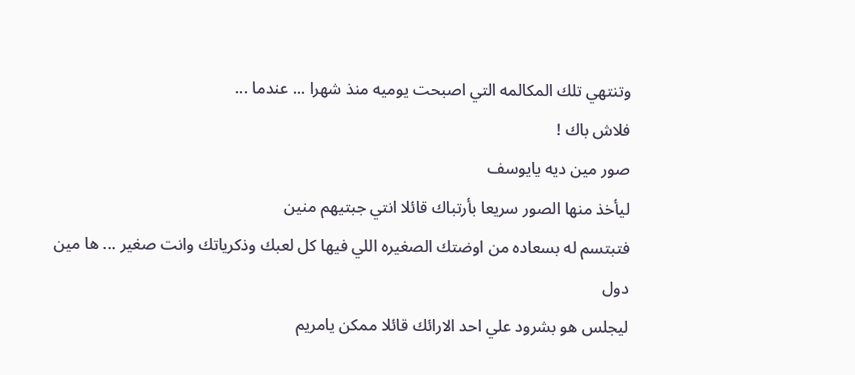وتنتهي تلك المكالمه التي اصبحت يوميه منذ شهرا ... عندما ...
فلاش باك !
صور مين ديه يايوسف
ليأخذ منها الصور سريعا بأرتباك قائلا انتي جبتيهم منين
فتبتسم له بسعاده من اوضتك الصغيره اللي فيها كل لعبك وذكرياتك وانت صغير ... ها مين دول
ليجلس هو بشرود علي احد الارائك قائلا ممكن يامريم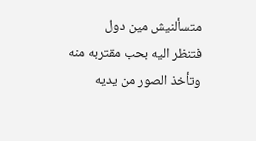متسألنيش مين دول
فتنظر اليه بحب مقتربه منه وتأخذ الصور من يديه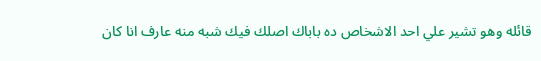قائله وهو تشير علي احد الاشخاص ده باباك اصلك فيك شبه منه عارف انا كان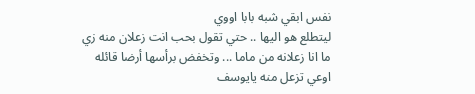نفس ابقي شبه بابا اووي
ليتطلع هو اليها .. حتي تقول بحب انت زعلان منه زي ما انا زعلانه من ماما ... وتخفض برأسها أرضا قائله
اوعي تزعل منه يايوسف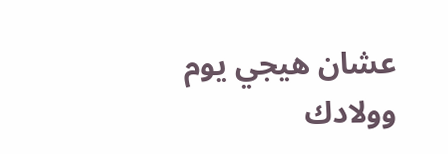عشان هيجي يوم وولادك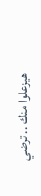هيزعلوا منك .. ترضي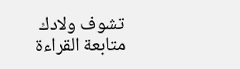تشوف ولادك
متابعة القراءة